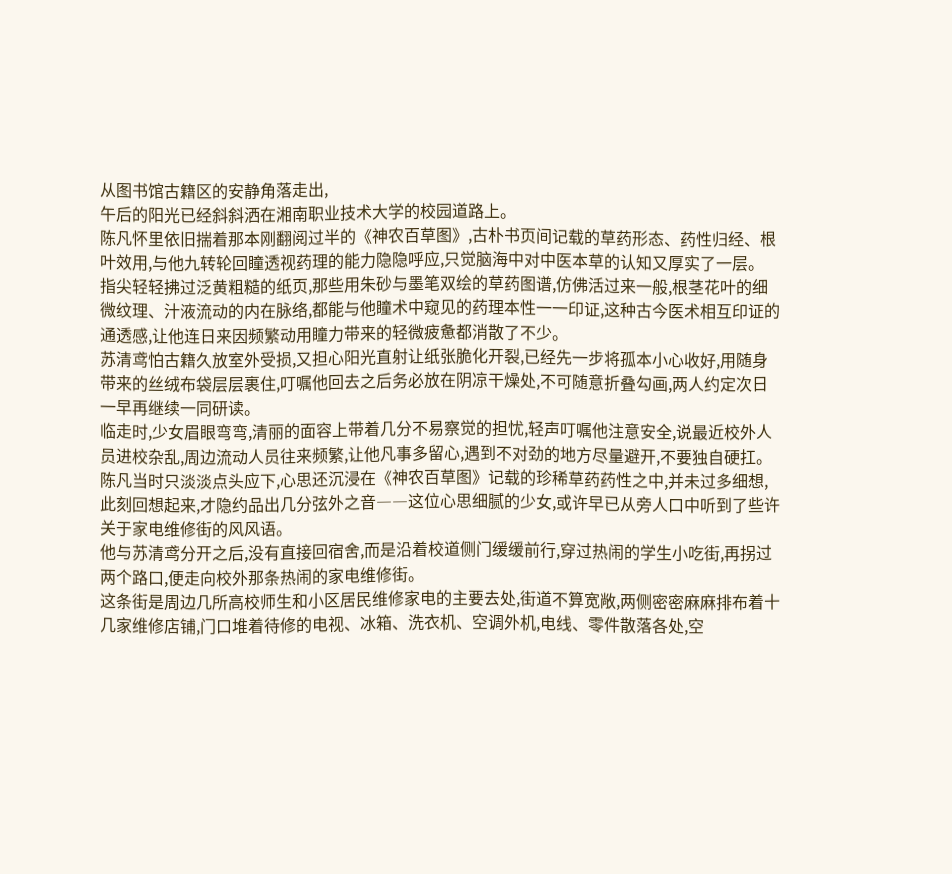从图书馆古籍区的安静角落走出,
午后的阳光已经斜斜洒在湘南职业技术大学的校园道路上。
陈凡怀里依旧揣着那本刚翻阅过半的《神农百草图》,古朴书页间记载的草药形态、药性归经、根叶效用,与他九转轮回瞳透视药理的能力隐隐呼应,只觉脑海中对中医本草的认知又厚实了一层。
指尖轻轻拂过泛黄粗糙的纸页,那些用朱砂与墨笔双绘的草药图谱,仿佛活过来一般,根茎花叶的细微纹理、汁液流动的内在脉络,都能与他瞳术中窥见的药理本性一一印证,这种古今医术相互印证的通透感,让他连日来因频繁动用瞳力带来的轻微疲惫都消散了不少。
苏清鸢怕古籍久放室外受损,又担心阳光直射让纸张脆化开裂,已经先一步将孤本小心收好,用随身带来的丝绒布袋层层裹住,叮嘱他回去之后务必放在阴凉干燥处,不可随意折叠勾画,两人约定次日一早再继续一同研读。
临走时,少女眉眼弯弯,清丽的面容上带着几分不易察觉的担忧,轻声叮嘱他注意安全,说最近校外人员进校杂乱,周边流动人员往来频繁,让他凡事多留心,遇到不对劲的地方尽量避开,不要独自硬扛。
陈凡当时只淡淡点头应下,心思还沉浸在《神农百草图》记载的珍稀草药药性之中,并未过多细想,此刻回想起来,才隐约品出几分弦外之音――这位心思细腻的少女,或许早已从旁人口中听到了些许关于家电维修街的风风语。
他与苏清鸢分开之后,没有直接回宿舍,而是沿着校道侧门缓缓前行,穿过热闹的学生小吃街,再拐过两个路口,便走向校外那条热闹的家电维修街。
这条街是周边几所高校师生和小区居民维修家电的主要去处,街道不算宽敞,两侧密密麻麻排布着十几家维修店铺,门口堆着待修的电视、冰箱、洗衣机、空调外机,电线、零件散落各处,空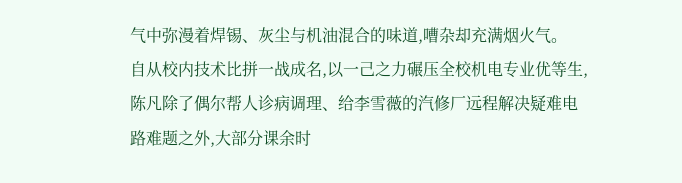气中弥漫着焊锡、灰尘与机油混合的味道,嘈杂却充满烟火气。
自从校内技术比拼一战成名,以一己之力碾压全校机电专业优等生,陈凡除了偶尔帮人诊病调理、给李雪薇的汽修厂远程解决疑难电路难题之外,大部分课余时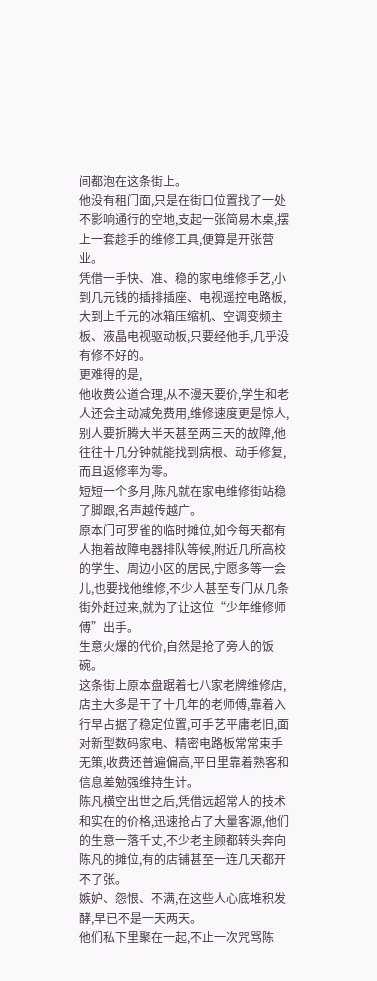间都泡在这条街上。
他没有租门面,只是在街口位置找了一处不影响通行的空地,支起一张简易木桌,摆上一套趁手的维修工具,便算是开张营业。
凭借一手快、准、稳的家电维修手艺,小到几元钱的插排插座、电视遥控电路板,大到上千元的冰箱压缩机、空调变频主板、液晶电视驱动板,只要经他手,几乎没有修不好的。
更难得的是,
他收费公道合理,从不漫天要价,学生和老人还会主动减免费用,维修速度更是惊人,别人要折腾大半天甚至两三天的故障,他往往十几分钟就能找到病根、动手修复,而且返修率为零。
短短一个多月,陈凡就在家电维修街站稳了脚跟,名声越传越广。
原本门可罗雀的临时摊位,如今每天都有人抱着故障电器排队等候,附近几所高校的学生、周边小区的居民,宁愿多等一会儿,也要找他维修,不少人甚至专门从几条街外赶过来,就为了让这位“少年维修师傅”出手。
生意火爆的代价,自然是抢了旁人的饭碗。
这条街上原本盘踞着七八家老牌维修店,店主大多是干了十几年的老师傅,靠着入行早占据了稳定位置,可手艺平庸老旧,面对新型数码家电、精密电路板常常束手无策,收费还普遍偏高,平日里靠着熟客和信息差勉强维持生计。
陈凡横空出世之后,凭借远超常人的技术和实在的价格,迅速抢占了大量客源,他们的生意一落千丈,不少老主顾都转头奔向陈凡的摊位,有的店铺甚至一连几天都开不了张。
嫉妒、怨恨、不满,在这些人心底堆积发酵,早已不是一天两天。
他们私下里聚在一起,不止一次咒骂陈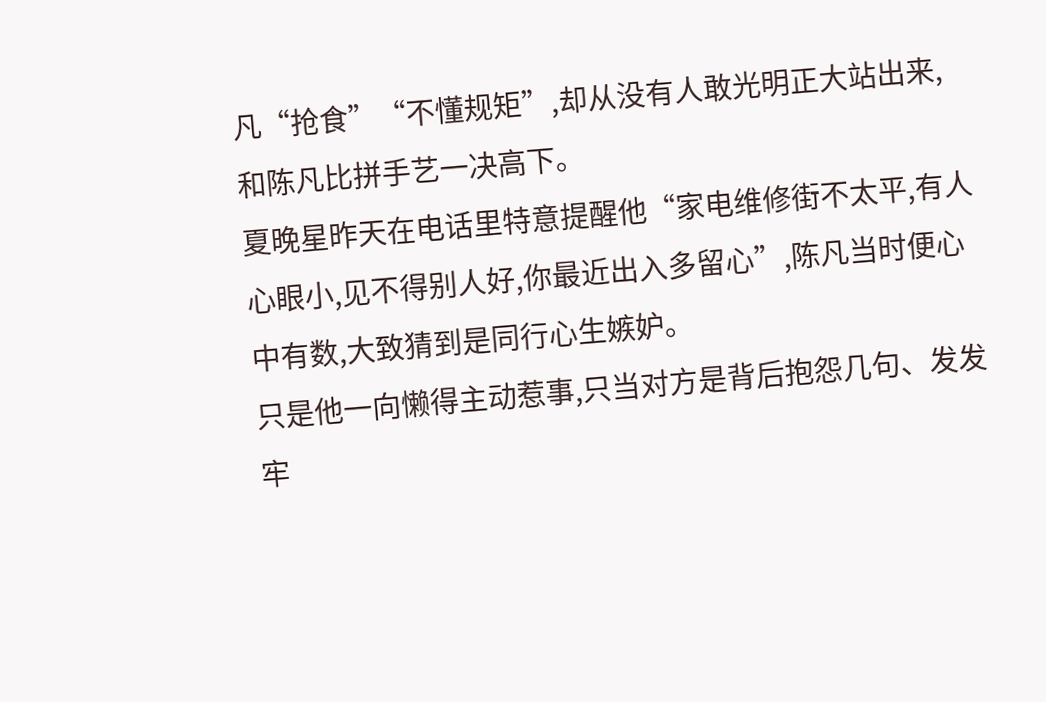凡“抢食”“不懂规矩”,却从没有人敢光明正大站出来,和陈凡比拼手艺一决高下。
夏晚星昨天在电话里特意提醒他“家电维修街不太平,有人心眼小,见不得别人好,你最近出入多留心”,陈凡当时便心中有数,大致猜到是同行心生嫉妒。
只是他一向懒得主动惹事,只当对方是背后抱怨几句、发发牢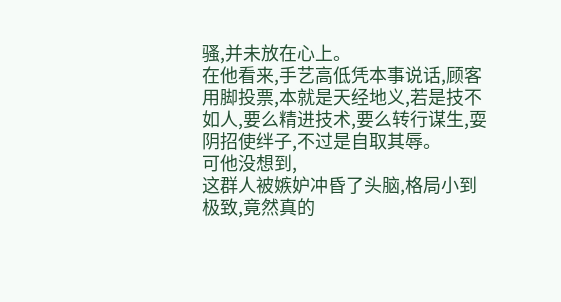骚,并未放在心上。
在他看来,手艺高低凭本事说话,顾客用脚投票,本就是天经地义,若是技不如人,要么精进技术,要么转行谋生,耍阴招使绊子,不过是自取其辱。
可他没想到,
这群人被嫉妒冲昏了头脑,格局小到极致,竟然真的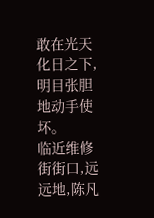敢在光天化日之下,明目张胆地动手使坏。
临近维修街街口,远远地,陈凡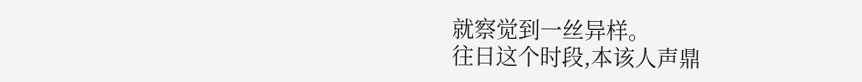就察觉到一丝异样。
往日这个时段,本该人声鼎